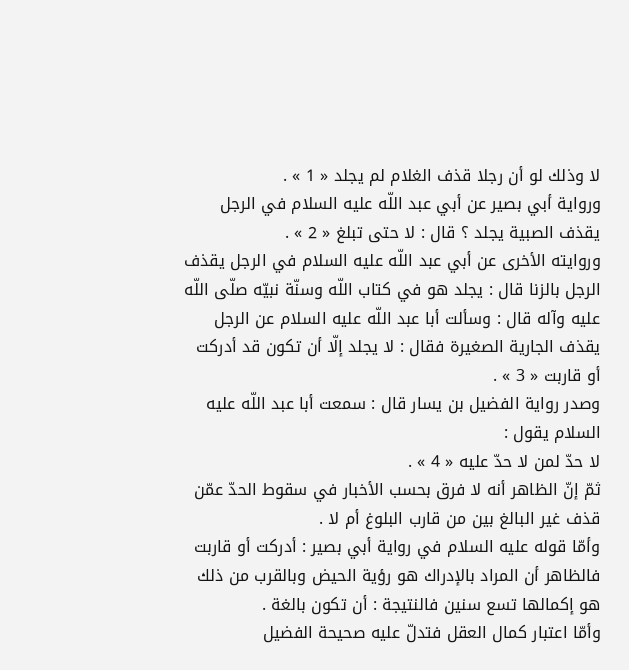لا وذلك لو أن رجلا قذف الغلام لم يجلد « 1 » .
ورواية أبي بصير عن أبي عبد اللّه عليه السلام في الرجل يقذف الصبية يجلد ؟ قال : لا حتى تبلغ « 2 » .
وروايته الأخرى عن أبي عبد اللّه عليه السلام في الرجل يقذف الرجل بالزنا قال : يجلد هو في كتاب اللّه وسنّة نبيّه صلّى اللّه عليه وآله قال : وسألت أبا عبد اللّه عليه السلام عن الرجل يقذف الجارية الصغيرة فقال : لا يجلد إلّا أن تكون قد أدركت أو قاربت « 3 » .
وصدر رواية الفضيل بن يسار قال : سمعت أبا عبد اللّه عليه السلام يقول :
لا حدّ لمن لا حدّ عليه « 4 » .
ثمّ إنّ الظاهر أنه لا فرق بحسب الأخبار في سقوط الحدّ عمّن قذف غير البالغ بين من قارب البلوغ أم لا .
وأمّا قوله عليه السلام في رواية أبي بصير : أدركت أو قاربت فالظاهر أن المراد بالإدراك هو رؤية الحيض وبالقرب من ذلك هو إكمالها تسع سنين فالنتيجة : أن تكون بالغة .
وأمّا اعتبار كمال العقل فتدلّ عليه صحيحة الفضيل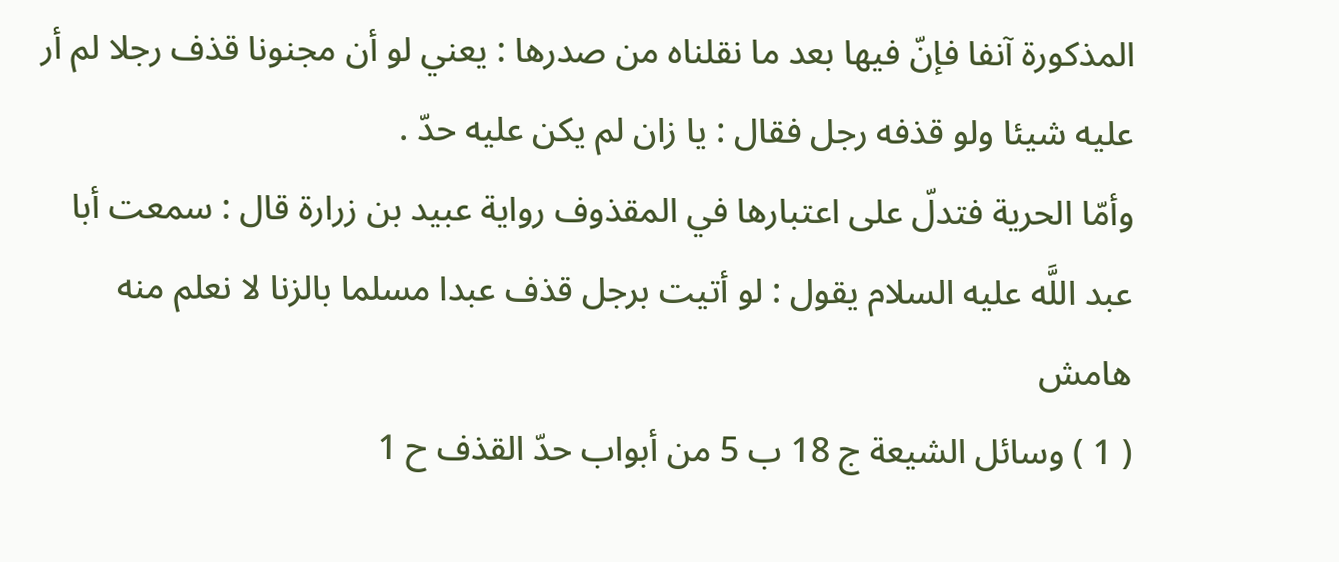المذكورة آنفا فإنّ فيها بعد ما نقلناه من صدرها : يعني لو أن مجنونا قذف رجلا لم أر عليه شيئا ولو قذفه رجل فقال : يا زان لم يكن عليه حدّ .
وأمّا الحرية فتدلّ على اعتبارها في المقذوف رواية عبيد بن زرارة قال : سمعت أبا عبد اللَّه عليه السلام يقول : لو أتيت برجل قذف عبدا مسلما بالزنا لا نعلم منه
هامش
( 1 ) وسائل الشيعة ج 18 ب 5 من أبواب حدّ القذف ح 1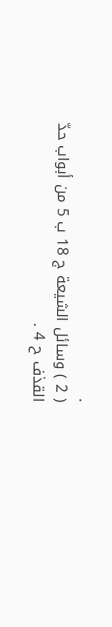.
( 2 ) وسائل الشيعة ج 18 ب 5 من أبواب حدّ القذف ح 4 .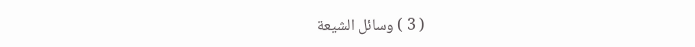( 3 ) وسائل الشيعة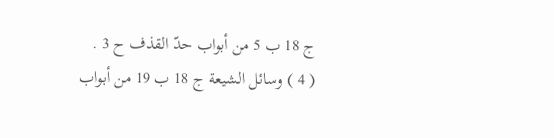ج 18 ب 5 من أبواب حدّ القذف ح 3 .
( 4 ) وسائل الشيعة ج 18 ب 19 من أبواب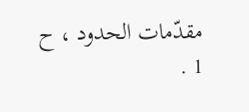مقدّمات الحدود ، ح 1 .